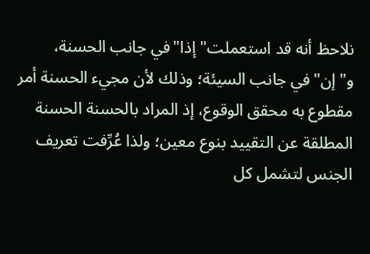نلاحظ أنه قد استعملت"إذا"في جانب الحسنة، و"إن"في جانب السيئة؛ وذلك لأن مجيء الحسنة أمر مقطوع به محقق الوقوع، إذ المراد بالحسنة الحسنة المطلقة عن التقييد بنوع معين؛ ولذا عُرِّفت تعريف الجنس لتشمل كل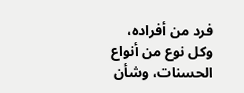فرد من أفراده، وكل نوع من أنواع الحسنات، وشأن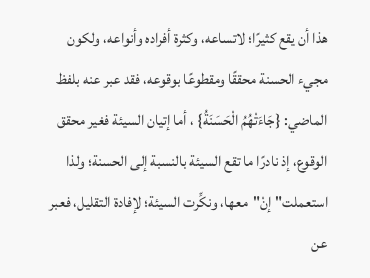هذا أن يقع كثيرًا؛ لاتساعه، وكثرة أفراده وأنواعه، ولكون مجيء الحسنة محققًا ومقطوعًا بوقوعه، فقد عبر عنه بلفظ الماضي: {جَاءَتْهُمُ الْحَسَنَةُ} ، أما إتيان السيئة فغير محقق الوقوع، إذ نادرًا ما تقع السيئة بالنسبة إلى الحسنة؛ ولذا استعملت"إنْ"معها، ونكِّرت السيئة؛ لإفادة التقليل، فعبر عن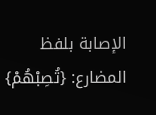الإصابة بلفظ المضارع: {تُصِبْهُمْ}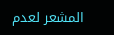المشعر لعدم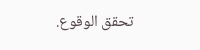تحقق الوقوع.